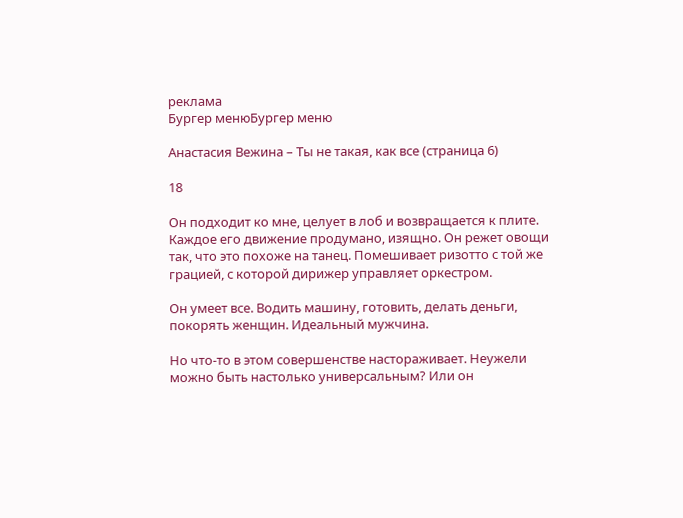реклама
Бургер менюБургер меню

Анастасия Вежина – Ты не такая, как все (страница 6)

18

Он подходит ко мне, целует в лоб и возвращается к плите. Каждое его движение продумано, изящно. Он режет овощи так, что это похоже на танец. Помешивает ризотто с той же грацией, с которой дирижер управляет оркестром.

Он умеет все. Водить машину, готовить, делать деньги, покорять женщин. Идеальный мужчина.

Но что-то в этом совершенстве настораживает. Неужели можно быть настолько универсальным? Или он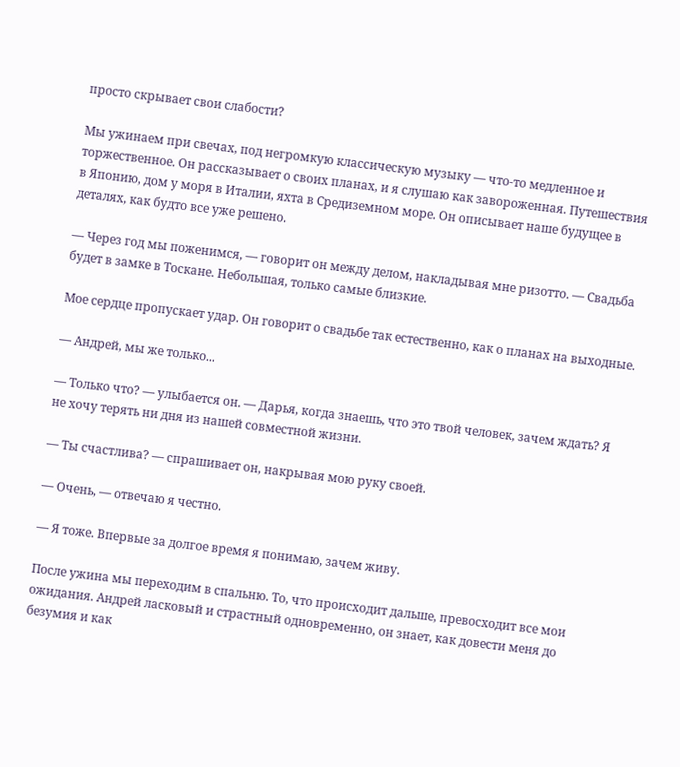просто скрывает свои слабости?

Мы ужинаем при свечах, под негромкую классическую музыку — что-то медленное и торжественное. Он рассказывает о своих планах, и я слушаю как завороженная. Путешествия в Японию, дом у моря в Италии, яхта в Средиземном море. Он описывает наше будущее в деталях, как будто все уже решено.

— Через год мы поженимся, — говорит он между делом, накладывая мне ризотто. — Свадьба будет в замке в Тоскане. Небольшая, только самые близкие.

Мое сердце пропускает удар. Он говорит о свадьбе так естественно, как о планах на выходные.

— Андрей, мы же только...

— Только что? — улыбается он. — Дарья, когда знаешь, что это твой человек, зачем ждать? Я не хочу терять ни дня из нашей совместной жизни.

— Ты счастлива? — спрашивает он, накрывая мою руку своей.

— Очень, — отвечаю я честно.

— Я тоже. Впервые за долгое время я понимаю, зачем живу.

После ужина мы переходим в спальню. То, что происходит дальше, превосходит все мои ожидания. Андрей ласковый и страстный одновременно, он знает, как довести меня до безумия и как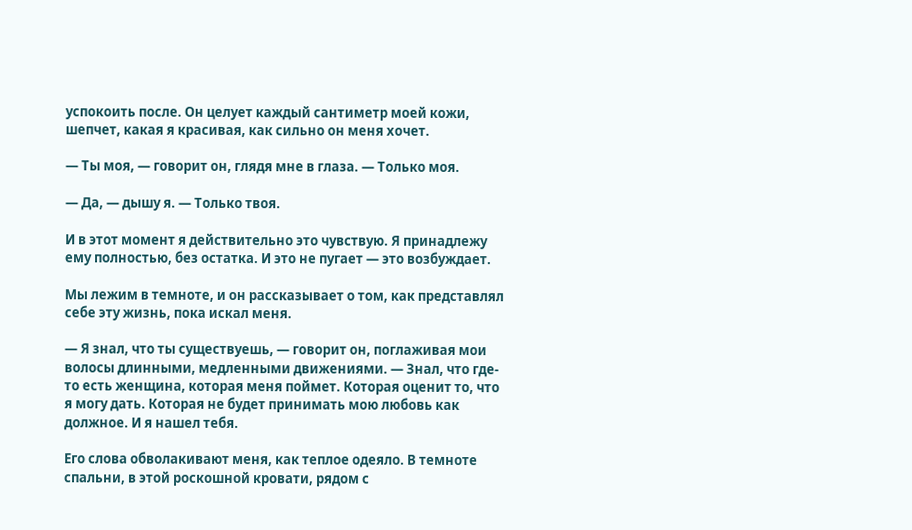успокоить после. Он целует каждый сантиметр моей кожи, шепчет, какая я красивая, как сильно он меня хочет.

— Ты моя, — говорит он, глядя мне в глаза. — Только моя.

— Да, — дышу я. — Только твоя.

И в этот момент я действительно это чувствую. Я принадлежу ему полностью, без остатка. И это не пугает — это возбуждает.

Мы лежим в темноте, и он рассказывает о том, как представлял себе эту жизнь, пока искал меня.

— Я знал, что ты существуешь, — говорит он, поглаживая мои волосы длинными, медленными движениями. — Знал, что где-то есть женщина, которая меня поймет. Которая оценит то, что я могу дать. Которая не будет принимать мою любовь как должное. И я нашел тебя.

Его слова обволакивают меня, как теплое одеяло. В темноте спальни, в этой роскошной кровати, рядом с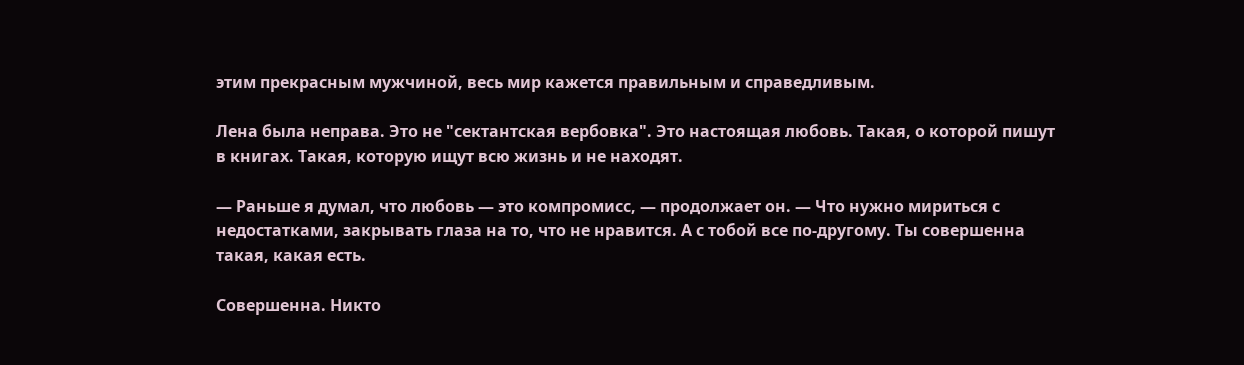этим прекрасным мужчиной, весь мир кажется правильным и справедливым.

Лена была неправа. Это не "сектантская вербовка". Это настоящая любовь. Такая, о которой пишут в книгах. Такая, которую ищут всю жизнь и не находят.

— Раньше я думал, что любовь — это компромисс, — продолжает он. — Что нужно мириться с недостатками, закрывать глаза на то, что не нравится. А с тобой все по-другому. Ты совершенна такая, какая есть.

Совершенна. Никто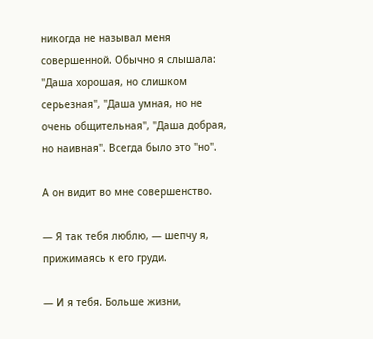никогда не называл меня совершенной. Обычно я слышала: "Даша хорошая, но слишком серьезная", "Даша умная, но не очень общительная", "Даша добрая, но наивная". Всегда было это "но".

А он видит во мне совершенство.

— Я так тебя люблю, — шепчу я, прижимаясь к его груди.

— И я тебя. Больше жизни,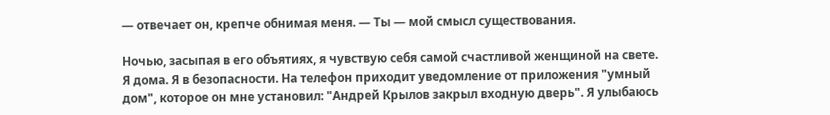— отвечает он, крепче обнимая меня. — Ты — мой смысл существования.

Ночью, засыпая в его объятиях, я чувствую себя самой счастливой женщиной на свете. Я дома. Я в безопасности. На телефон приходит уведомление от приложения "умный дом", которое он мне установил: "Андрей Крылов закрыл входную дверь". Я улыбаюсь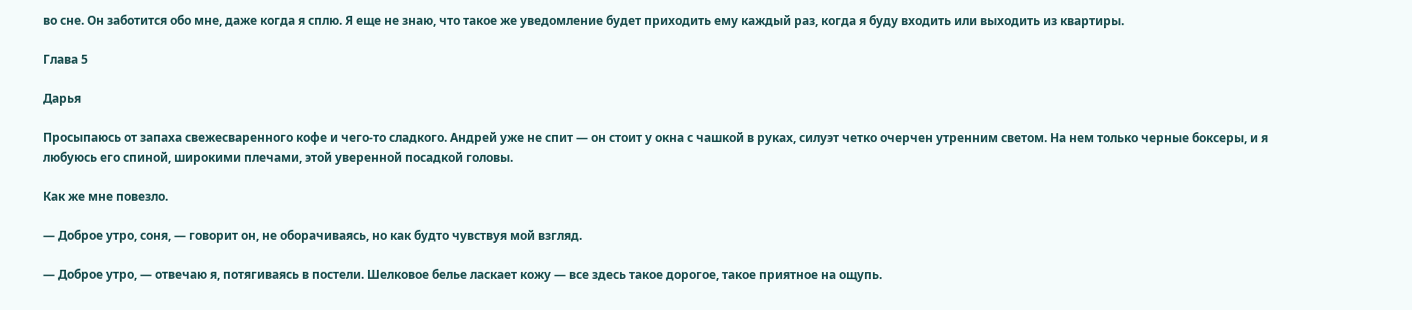во сне. Он заботится обо мне, даже когда я сплю. Я еще не знаю, что такое же уведомление будет приходить ему каждый раз, когда я буду входить или выходить из квартиры.

Глава 5

Дарья

Просыпаюсь от запаха свежесваренного кофе и чего-то сладкого. Андрей уже не спит — он стоит у окна с чашкой в руках, силуэт четко очерчен утренним светом. На нем только черные боксеры, и я любуюсь его спиной, широкими плечами, этой уверенной посадкой головы.

Как же мне повезло.

— Доброе утро, соня, — говорит он, не оборачиваясь, но как будто чувствуя мой взгляд.

— Доброе утро, — отвечаю я, потягиваясь в постели. Шелковое белье ласкает кожу — все здесь такое дорогое, такое приятное на ощупь.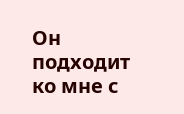Он подходит ко мне с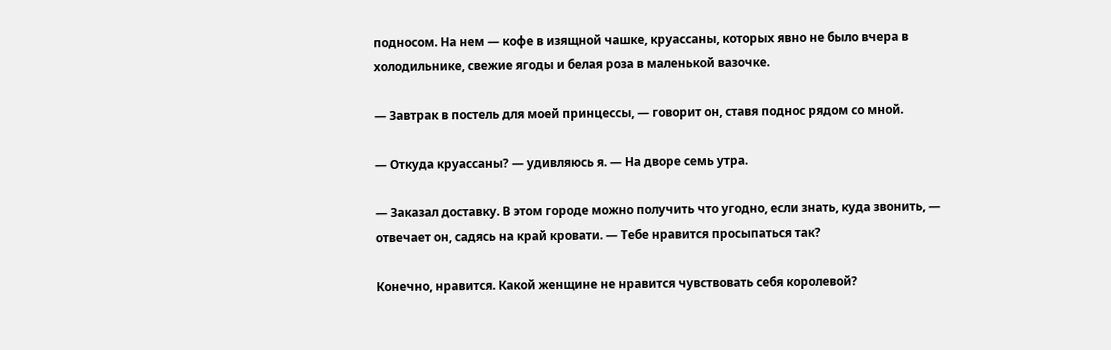подносом. На нем — кофе в изящной чашке, круассаны, которых явно не было вчера в холодильнике, свежие ягоды и белая роза в маленькой вазочке.

— Завтрак в постель для моей принцессы, — говорит он, ставя поднос рядом со мной.

— Откуда круассаны? — удивляюсь я. — На дворе семь утра.

— Заказал доставку. В этом городе можно получить что угодно, если знать, куда звонить, — отвечает он, садясь на край кровати. — Тебе нравится просыпаться так?

Конечно, нравится. Какой женщине не нравится чувствовать себя королевой?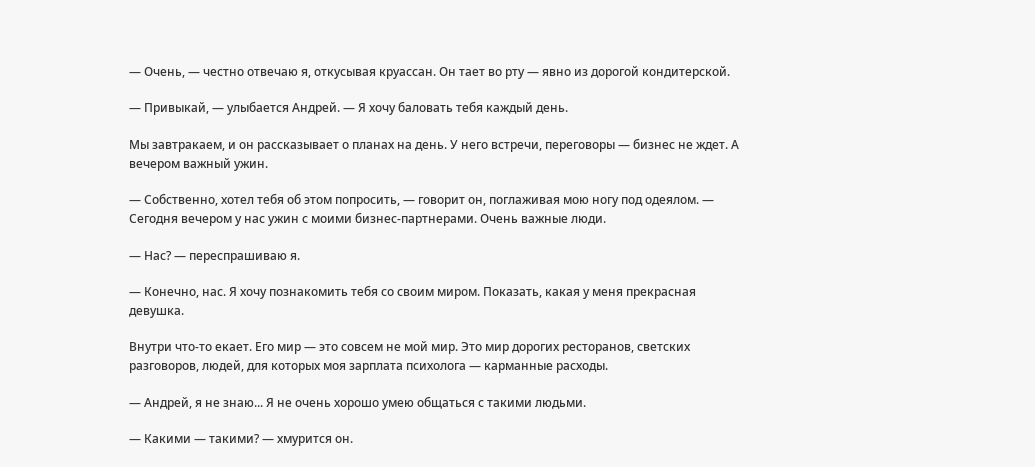— Очень, — честно отвечаю я, откусывая круассан. Он тает во рту — явно из дорогой кондитерской.

— Привыкай, — улыбается Андрей. — Я хочу баловать тебя каждый день.

Мы завтракаем, и он рассказывает о планах на день. У него встречи, переговоры — бизнес не ждет. А вечером важный ужин.

— Собственно, хотел тебя об этом попросить, — говорит он, поглаживая мою ногу под одеялом. — Сегодня вечером у нас ужин с моими бизнес-партнерами. Очень важные люди.

— Нас? — переспрашиваю я.

— Конечно, нас. Я хочу познакомить тебя со своим миром. Показать, какая у меня прекрасная девушка.

Внутри что-то екает. Его мир — это совсем не мой мир. Это мир дорогих ресторанов, светских разговоров, людей, для которых моя зарплата психолога — карманные расходы.

— Андрей, я не знаю... Я не очень хорошо умею общаться с такими людьми.

— Какими — такими? — хмурится он.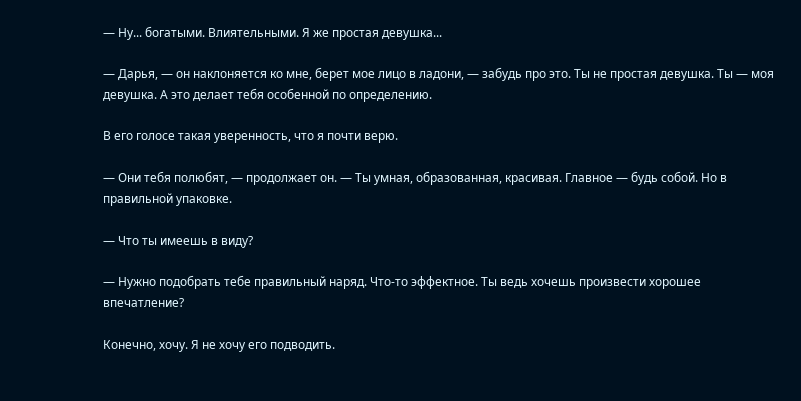— Ну... богатыми. Влиятельными. Я же простая девушка...

— Дарья, — он наклоняется ко мне, берет мое лицо в ладони, — забудь про это. Ты не простая девушка. Ты — моя девушка. А это делает тебя особенной по определению.

В его голосе такая уверенность, что я почти верю.

— Они тебя полюбят, — продолжает он. — Ты умная, образованная, красивая. Главное — будь собой. Но в правильной упаковке.

— Что ты имеешь в виду?

— Нужно подобрать тебе правильный наряд. Что-то эффектное. Ты ведь хочешь произвести хорошее впечатление?

Конечно, хочу. Я не хочу его подводить.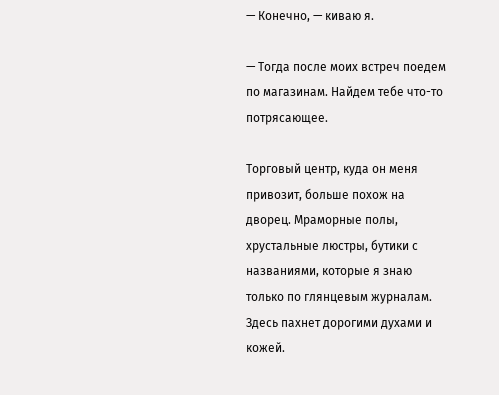— Конечно, — киваю я.

— Тогда после моих встреч поедем по магазинам. Найдем тебе что-то потрясающее.

Торговый центр, куда он меня привозит, больше похож на дворец. Мраморные полы, хрустальные люстры, бутики с названиями, которые я знаю только по глянцевым журналам. Здесь пахнет дорогими духами и кожей.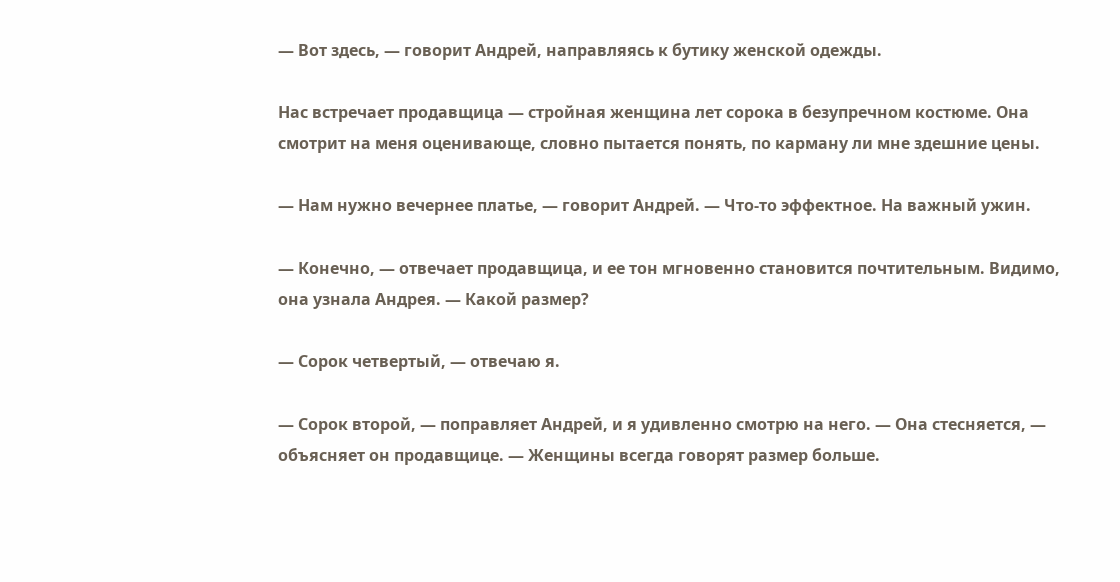— Вот здесь, — говорит Андрей, направляясь к бутику женской одежды.

Нас встречает продавщица — стройная женщина лет сорока в безупречном костюме. Она смотрит на меня оценивающе, словно пытается понять, по карману ли мне здешние цены.

— Нам нужно вечернее платье, — говорит Андрей. — Что-то эффектное. На важный ужин.

— Конечно, — отвечает продавщица, и ее тон мгновенно становится почтительным. Видимо, она узнала Андрея. — Какой размер?

— Сорок четвертый, — отвечаю я.

— Сорок второй, — поправляет Андрей, и я удивленно смотрю на него. — Она стесняется, — объясняет он продавщице. — Женщины всегда говорят размер больше.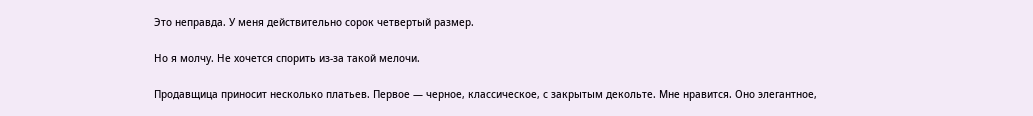Это неправда. У меня действительно сорок четвертый размер.

Но я молчу. Не хочется спорить из-за такой мелочи.

Продавщица приносит несколько платьев. Первое — черное, классическое, с закрытым декольте. Мне нравится. Оно элегантное,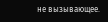не вызывающее.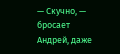— Скучно, — бросает Андрей, даже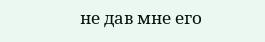не дав мне его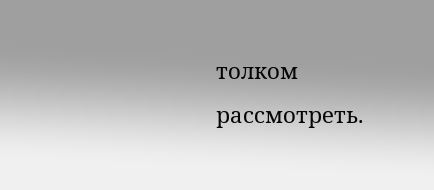толком рассмотреть.